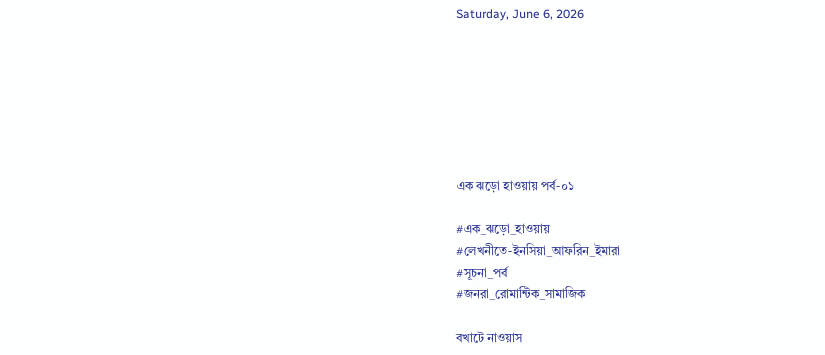Saturday, June 6, 2026







এক ঝড়ো হাওয়ায় পর্ব-০১

#এক_ঝড়ো_হাওয়ায়
#লেখনীতে-ইনসিয়া_আফরিন_ইমারা
#সূচনা_পর্ব
#জনরা_রোমান্টিক_সামাজিক

বখাটে নাওয়াস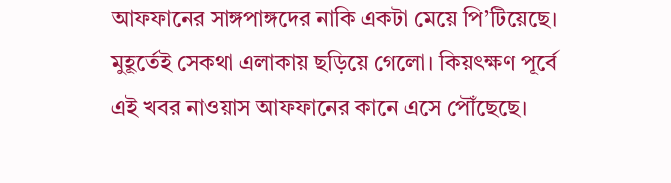আফফানের সাঙ্গপাঙ্গদের নাকি একটা মেয়ে পি’টিয়েছে। মুহূর্তেই সেকথা এলাকায় ছড়িয়ে গেলো। কিয়ৎক্ষণ পূর্বে এই খবর নাওয়াস আফফানের কানে এসে পৌঁছেছে।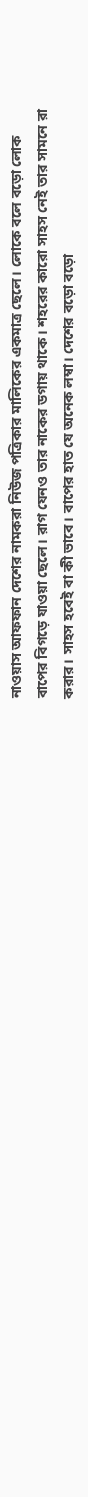নাওয়াস আফফান দেশের নামকরা নিউজ পত্রিকার মালিকের একমাত্র ছেলে। লোকে বলে বড়ো লোক বাপের বিগড়ে যাওয়া ছেলে। রাগ যেনও তার নাকের ডগায় থাকে। শহরের কারো সাহস নেই তার সামনে রা করার। সাহস হবেই বা কী ভাবে। বাপের হাত যে অনেক লম্বা। দেশের বড়ো বড়ো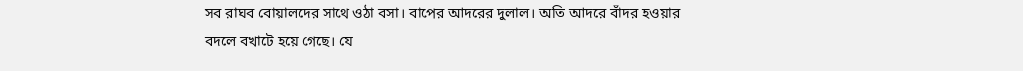সব রাঘব বোয়ালদের সাথে ওঠা বসা। বাপের আদরের দুলাল। অতি আদরে বাঁদর হওয়ার বদলে বখাটে হয়ে গেছে। যে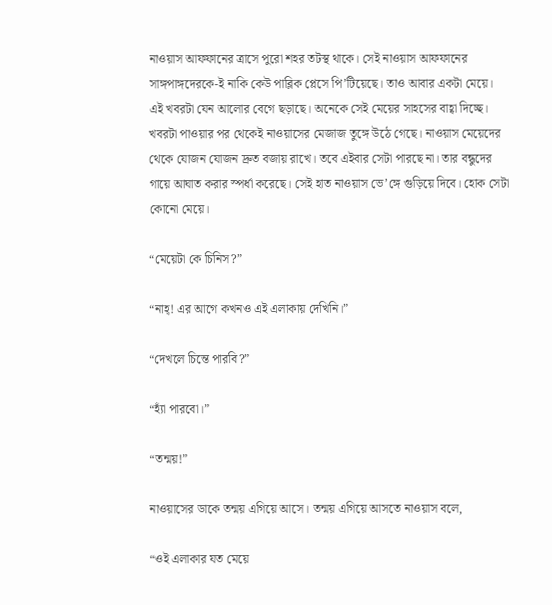নাওয়াস আফফানের ত্রাসে পুরো শহর তটস্থ থাকে। সেই নাওয়াস আফফানের সাঙ্গপাঙ্গদেরকে-ই নাকি কেউ পাব্লিক প্লেসে পি’টিয়েছে। তাও আবার একটা মেয়ে। এই খবরটা যেন আলোর বেগে ছড়াছে। অনেকে সেই মেয়ের সাহসের বাহ্বা দিচ্ছে। খবরটা পাওয়ার পর থেকেই নাওয়াসের মেজাজ তুঙ্গে উঠে গেছে। নাওয়াস মেয়েদের থেকে যোজন যোজন দ্রুত বজায় রাখে। তবে এইবার সেটা পারছে না। তার বন্ধুদের গায়ে আঘাত করার স্পর্ধা করেছে। সেই হাত নাওয়াস ভে’ঙ্গে গুড়িয়ে দিবে। হোক সেটা কোনো মেয়ে।

“মেয়েটা কে চিনিস?”

“নাহ্! এর আগে কখনও এই এলাকায় দেখিনি।”

“দেখলে চিন্তে পারবি?”

“হ্যাঁ পারবো।”

“তন্ময়!”

নাওয়াসের ডাকে তন্ময় এগিয়ে আসে। তন্ময় এগিয়ে আসতে নাওয়াস বলে,

“ওই এলাকার যত মেয়ে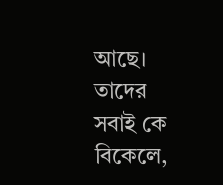আছে। তাদের সবাই কে বিকেলে,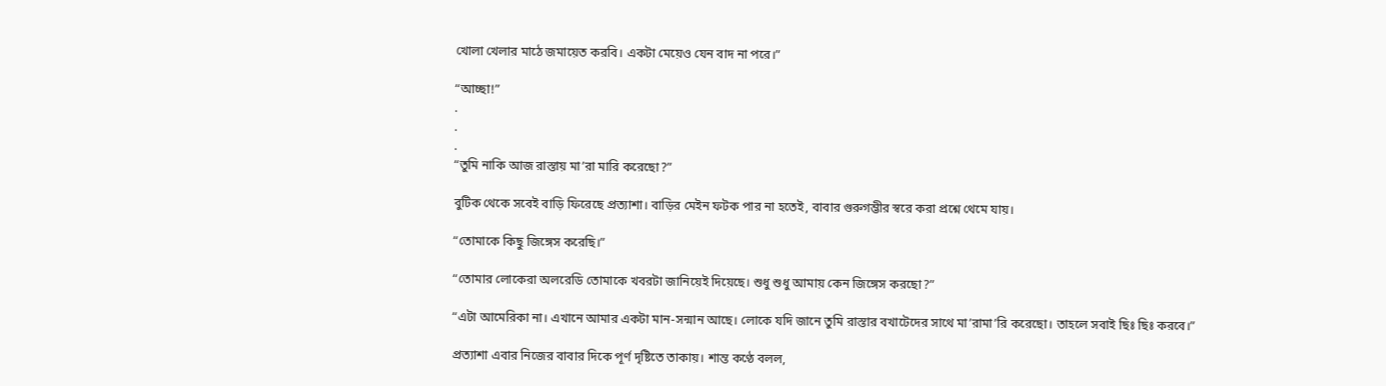খোলা খেলার মাঠে জমায়েত করবি। একটা মেয়েও যেন বাদ না পরে।”

“আচ্ছা!”
.
.
.
“তুমি নাকি আজ রাস্তায় মা’রা মারি করেছো?”

বুটিক থেকে সবেই বাড়ি ফিরেছে প্রত্যাশা। বাড়ির মেইন ফটক পার না হতেই, বাবার গুরুগম্ভীর স্বরে করা প্রশ্নে থেমে যায়।

“তোমাকে কিছু জিঙ্গেস করেছি।”

“তোমার লোকেরা অলরেডি তোমাকে খবরটা জানিয়েই দিয়েছে। শুধু শুধু আমায় কেন জিঙ্গেস করছো?”

“এটা আমেরিকা না। এখানে আমার একটা মান-সন্মান আছে। লোকে যদি জানে তুমি রাস্তার বখাটেদের সাথে মা’রামা’রি করেছো। তাহলে সবাই ছিঃ ছিঃ করবে।”

প্রত্যাশা এবার নিজের বাবার দিকে পূর্ণ দৃষ্টিতে তাকায়। শান্ত কণ্ঠে বলল,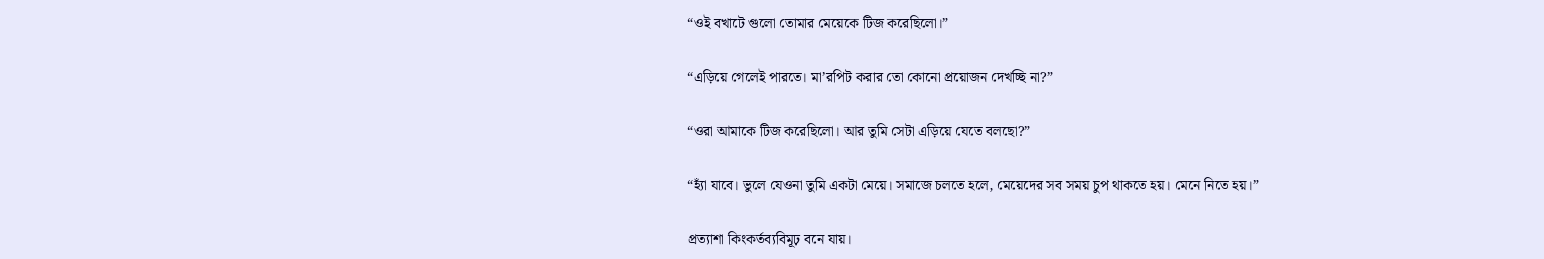“ওই বখাটে গুলো তোমার মেয়েকে টিজ করেছিলো।”

“এড়িয়ে গেলেই পারতে। মা’রপিট করার তো কোনো প্রয়োজন দেখচ্ছি না?”

“ওরা আমাকে টিজ করেছিলো। আর তুমি সেটা এড়িয়ে যেতে বলছো?”

“হ্যাঁ যাবে। ভুলে যেওনা তুমি একটা মেয়ে। সমাজে চলতে হলে, মেয়েদের সব সময় চুপ থাকতে হয়। মেনে নিতে হয়।”

প্রত্যাশা কিংকর্তব্যবিমূঢ় বনে যায়।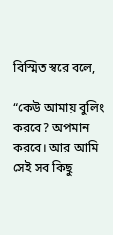বিস্মিত স্বরে বলে,

“কেউ আমায় বুলিং করবে? অপমান করবে। আর আমি সেই সব কিছু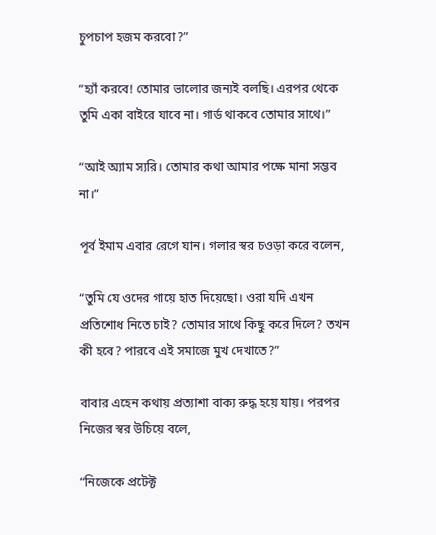চুপচাপ হজম করবো?”

“হ্যাঁ করবে! তোমার ভালোর জন্যই বলছি। এরপর থেকে তুমি একা বাইরে যাবে না। গার্ড থাকবে তোমার সাথে।”

“আই অ্যাম স্যরি। তোমার কথা আমার পক্ষে মানা সম্ভব না।”

পূর্ব ইমাম এবার রেগে যান। গলার স্বর চওড়া করে বলেন,

“তুমি যে ওদের গায়ে হাত দিয়েছো। ওরা যদি এখন প্রতিশোধ নিতে চাই? তোমার সাথে কিছু করে দিলে? তখন কী হবে? পারবে এই সমাজে মুখ দেখাতে?”

বাবার এহেন কথায় প্রত্যাশা বাক্য রুদ্ধ হয়ে যায়। পরপর নিজের স্বর উচিয়ে বলে,

“নিজেকে প্রটেক্ট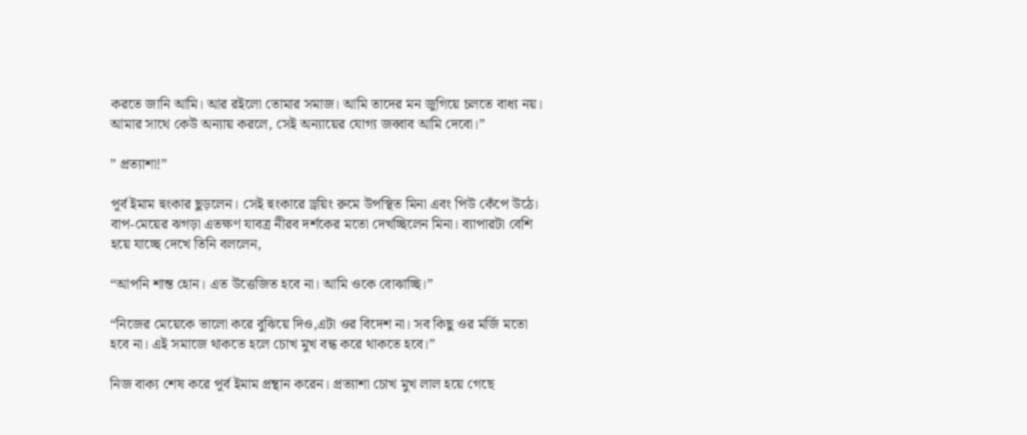করতে জানি আমি। আর রইলো তোমার সমাজ। আমি তাদের মন জুগিয়ে চলতে বাধ্য নয়। আমার সাথে কেউ অন্যায় করলে, সেই অন্যায়ের যোগ্য জব্বাব আমি দেবো।”

” প্রত্যাশা!”

পূর্ব ইমাম হুংকার ছুড়লেন। সেই হুংকারে ড্রয়িং রুমে উপস্থিত মিনা এবং পিউ কেঁপে উঠে। বাপ-মেয়ের ঝগড়া এতক্ষণ যাবত্র নীরব দর্শকের মতো দেখচ্ছিলেন মিনা। ব্যাপারটা বেশি হয়ে যাচ্ছে দেখে তিনি বললেন,

“আপনি শান্ত হোন। এত উত্তেজিত হবে না। আমি ওকে বোঝাচ্ছি।”

“নিজের মেয়েকে ভালো করে বুঝিয়ে দিও,এটা ওর বিদেশ না। সব কিছু ওর মর্জি মতো হবে না। এই সমাজে থাকতে হলে চোখ মুখ বন্ধ করে থাকতে হবে।”

নিজ বাক্য শেষ করে পূর্ব ইমাম প্রন্থান করেন। প্রত্যাশা চোখ মুখ লাল হয়ে গেছে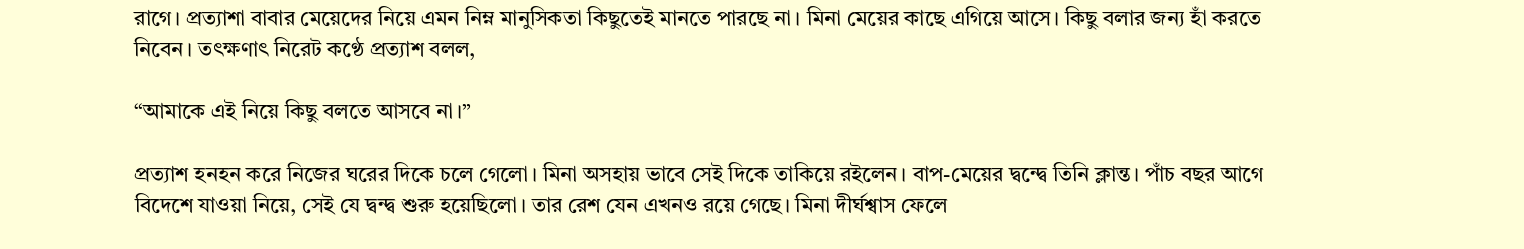রাগে। প্রত্যাশা বাবার মেয়েদের নিয়ে এমন নিম্ন মানুসিকতা কিছুতেই মানতে পারছে না। মিনা মেয়ের কাছে এগিয়ে আসে। কিছু বলার জন্য হাঁ করতে নিবেন। তৎক্ষণাৎ নিরেট কণ্ঠে প্রত্যাশ বলল,

“আমাকে এই নিয়ে কিছু বলতে আসবে না।”

প্রত্যাশ হনহন করে নিজের ঘরের দিকে চলে গেলো। মিনা অসহায় ভাবে সেই দিকে তাকিয়ে রইলেন। বাপ-মেয়ের দ্বন্দ্বে তিনি ক্লান্ত। পাঁচ বছর আগে বিদেশে যাওয়া নিয়ে, সেই যে দ্বন্দ্ব শুরু হয়েছিলো। তার রেশ যেন এখনও রয়ে গেছে। মিনা দীর্ঘশ্বাস ফেলে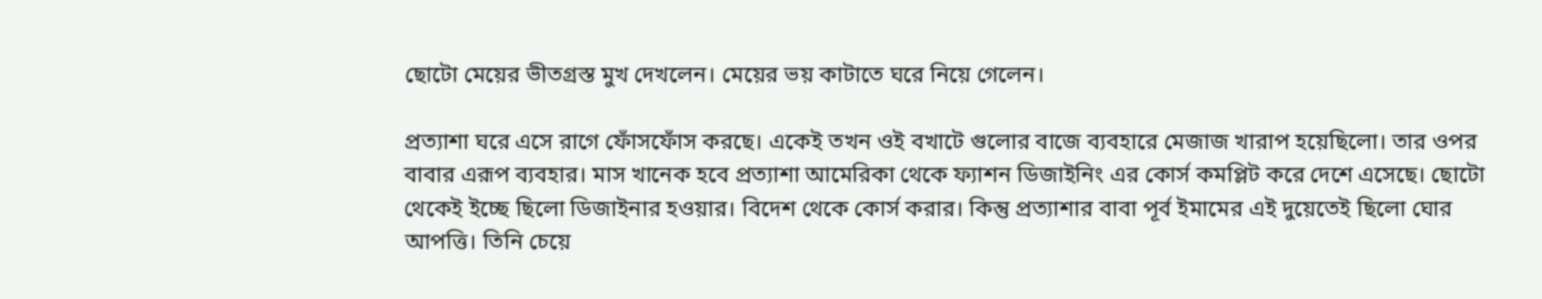ছোটো মেয়ের ভীতগ্রস্ত মুখ দেখলেন। মেয়ের ভয় কাটাতে ঘরে নিয়ে গেলেন।

প্রত্যাশা ঘরে এসে রাগে ফোঁসফোঁস করছে। একেই তখন ওই বখাটে গুলোর বাজে ব্যবহারে মেজাজ খারাপ হয়েছিলো। তার ওপর বাবার এরূপ ব্যবহার। মাস খানেক হবে প্রত্যাশা আমেরিকা থেকে ফ্যাশন ডিজাইনিং এর কোর্স কমপ্লিট করে দেশে এসেছে। ছোটো থেকেই ইচ্ছে ছিলো ডিজাইনার হওয়ার। বিদেশ থেকে কোর্স করার। কিন্তু প্রত্যাশার বাবা পূর্ব ইমামের এই দুয়েতেই ছিলো ঘোর আপত্তি। তিনি চেয়ে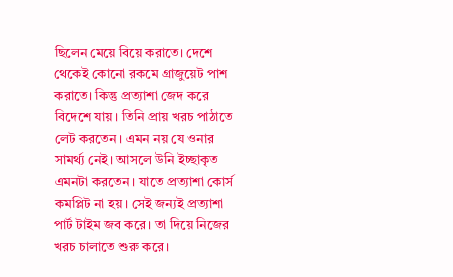ছিলেন মেয়ে বিয়ে করাতে। দেশে থেকেই কোনো রকমে গ্রাজুয়েট পাশ করাতে। কিন্তু প্রত্যাশা জেদ করে বিদেশে যায়। তিনি প্রায় খরচ পাঠাতে লেট করতেন। এমন নয় যে ওনার সামর্থ্য নেই। আসলে উনি ইচ্ছাকৃত এমনটা করতেন। যাতে প্রত্যাশা কোর্স কমপ্লিট না হয়। সেই জন্যই প্রত্যাশা পার্ট টাইম জব করে। তা দিয়ে নিজের খরচ চালাতে শুরু করে।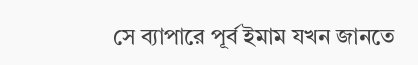সে ব্যাপারে পূর্ব ইমাম যখন জানতে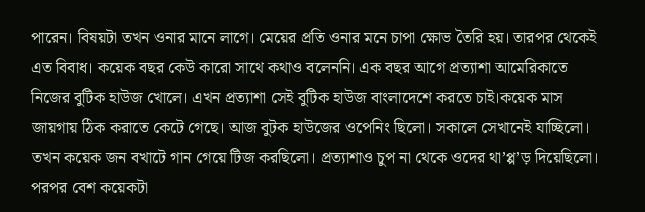পারেন। বিষয়টা তখন ওনার মানে লাগে। মেয়ের প্রতি ওনার মনে চাপা ক্ষোভ তৈরি হয়। তারপর থেকেই এত বিবাধ। কয়েক বছর কেউ কারো সাথে কথাও বলেননি। এক বছর আগে প্রত্যাশা আমেরিকাতে নিজের বুটিক হাউজ খোলে। এখন প্রত্যাশা সেই বুটিক হাউজ বাংলাদেশে করতে চাই।কয়েক মাস জায়গায় ঠিক করাতে কেটে গেছে। আজ বুটক হাউজের ওপেনিং ছিলো। সকালে সেখানেই যাচ্ছিলো। তখন কয়েক জন বখাটে গান গেয়ে টিজ করছিলো। প্রত্যাশাও চুপ না থেকে ওদের থা’প্প’ড় দিয়েছিলো। পরপর বেশ কয়েকটা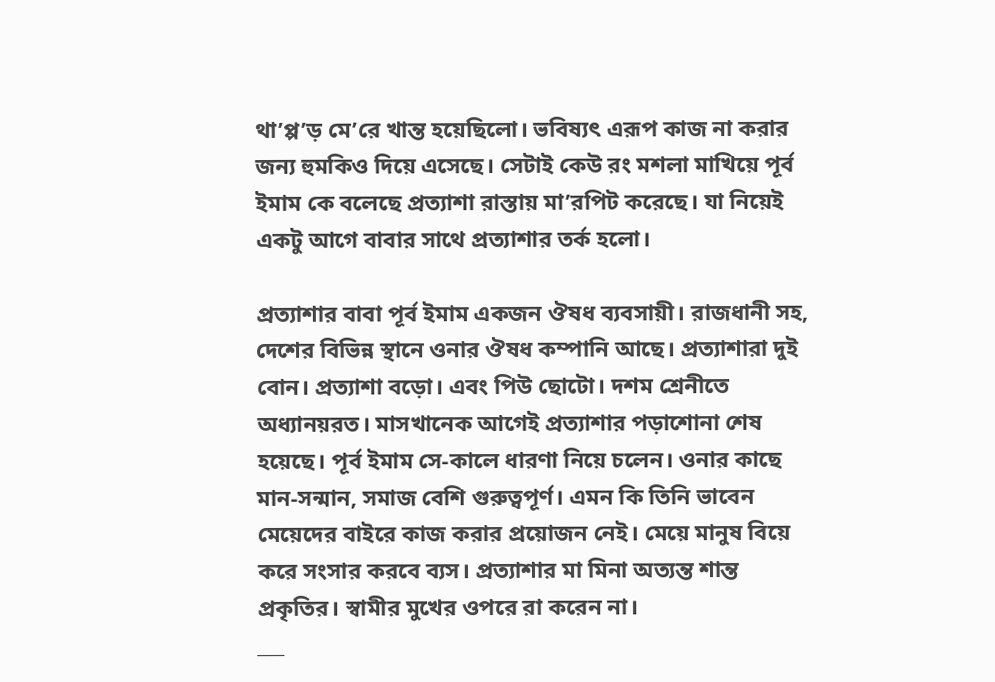থা’প্প’ড় মে’রে খান্ত হয়েছিলো। ভবিষ্যৎ এরূপ কাজ না করার জন্য হুমকিও দিয়ে এসেছে। সেটাই কেউ রং মশলা মাখিয়ে পূর্ব ইমাম কে বলেছে প্রত্যাশা রাস্তায় মা’রপিট করেছে। যা নিয়েই একটু আগে বাবার সাথে প্রত্যাশার তর্ক হলো।

প্রত্যাশার বাবা পূর্ব ইমাম একজন ঔষধ ব্যবসায়ী। রাজধানী সহ, দেশের বিভিন্ন স্থানে ওনার ঔষধ কম্পানি আছে। প্রত্যাশারা দুই বোন। প্রত্যাশা বড়ো। এবং পিউ ছোটো। দশম শ্রেনীতে অধ্যানয়রত। মাসখানেক আগেই প্রত্যাশার পড়াশোনা শেষ হয়েছে। পূর্ব ইমাম সে-কালে ধারণা নিয়ে চলেন। ওনার কাছে মান-সন্মান, সমাজ বেশি গুরুত্বপূর্ণ। এমন কি তিনি ভাবেন মেয়েদের বাইরে কাজ করার প্রয়োজন নেই। মেয়ে মানুষ বিয়ে করে সংসার করবে ব্যস। প্রত্যাশার মা মিনা অত্যন্ত শান্ত প্রকৃতির। স্বামীর মুখের ওপরে রা করেন না।
___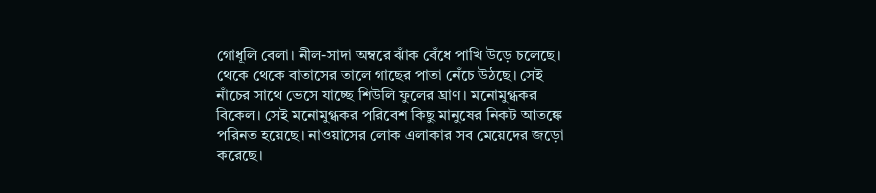গোধূলি বেলা। নীল-সাদা অম্বরে ঝাঁক বেঁধে পাখি উড়ে চলেছে। থেকে থেকে বাতাসের তালে গাছের পাতা নেঁচে উঠছে। সেই নাঁচের সাথে ভেসে যাচ্ছে শিউলি ফুলের ঘ্রাণ। মনোমুগ্ধকর বিকেল। সেই মনোমুগ্ধকর পরিবেশ কিছু মানুষের নিকট আতঙ্কে পরিনত হয়েছে। নাওয়াসের লোক এলাকার সব মেয়েদের জড়ো করেছে।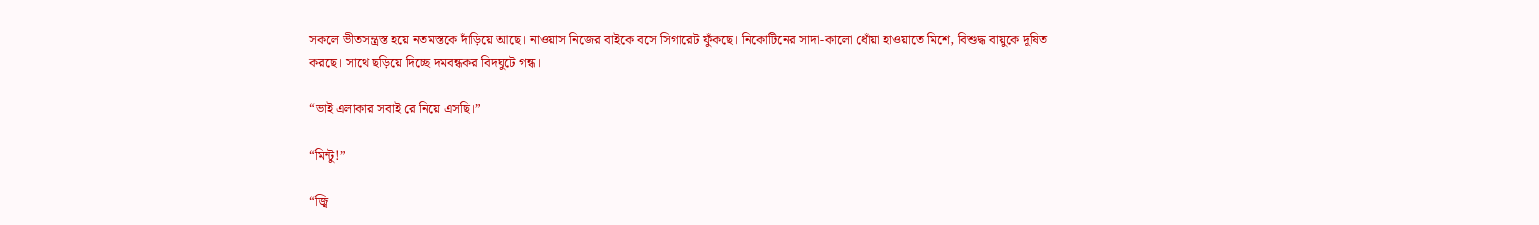সকলে ভীতসন্ত্রস্ত হয়ে নতমস্তকে দাঁড়িয়ে আছে। নাওয়াস নিজের বাইকে বসে সিগারেট ফুঁকছে। নিকোটিনের সাদা-কালো ধোঁয়া হাওয়াতে মিশে, বিশুদ্ধ বায়ুকে দূষিত করছে। সাথে ছড়িয়ে দিচ্ছে দমবন্ধকর বিদঘুটে গন্ধ।

“ভাই এলাকার সবাই রে নিয়ে এসছি।”

“মিন্টু!”

“জ্বি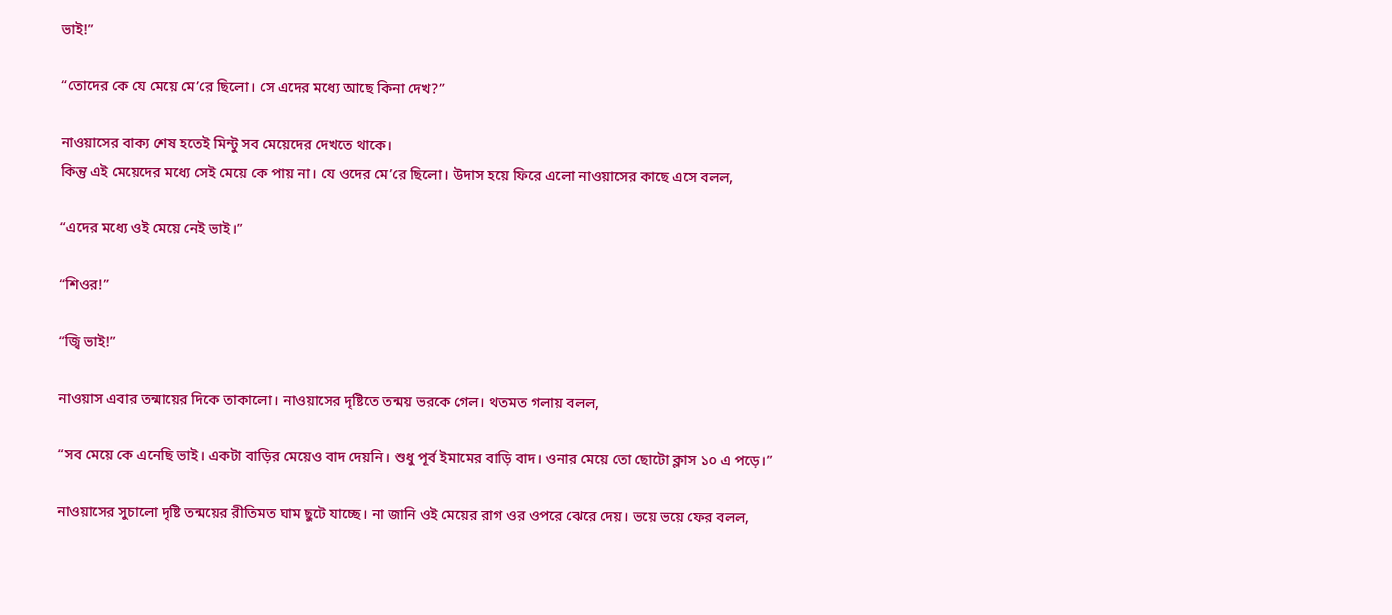ভাই!”

“তোদের কে যে মেয়ে মে’রে ছিলো। সে এদের মধ্যে আছে কিনা দেখ?”

নাওয়াসের বাক্য শেষ হতেই মিন্টু সব মেয়েদের দেখতে থাকে।
কিন্তু এই মেয়েদের মধ্যে সেই মেয়ে কে পায় না। যে ওদের মে’রে ছিলো। উদাস হয়ে ফিরে এলো নাওয়াসের কাছে এসে বলল,

“এদের মধ্যে ওই মেয়ে নেই ভাই।”

“শিওর!”

“জ্বি ভাই!”

নাওয়াস এবার তন্মায়ের দিকে তাকালো। নাওয়াসের দৃষ্টিতে তন্ময় ভরকে গেল। থতমত গলায় বলল,

“সব মেয়ে কে এনেছি ভাই। একটা বাড়ির মেয়েও বাদ দেয়নি। শুধু পূর্ব ইমামের বাড়ি বাদ। ওনার মেয়ে তো ছোটো ক্লাস ১০ এ পড়ে।”

নাওয়াসের সুচালো দৃষ্টি তন্ময়ের রীতিমত ঘাম ছুটে যাচ্ছে। না জানি ওই মেয়ের রাগ ওর ওপরে ঝেরে দেয়। ভয়ে ভয়ে ফের বলল,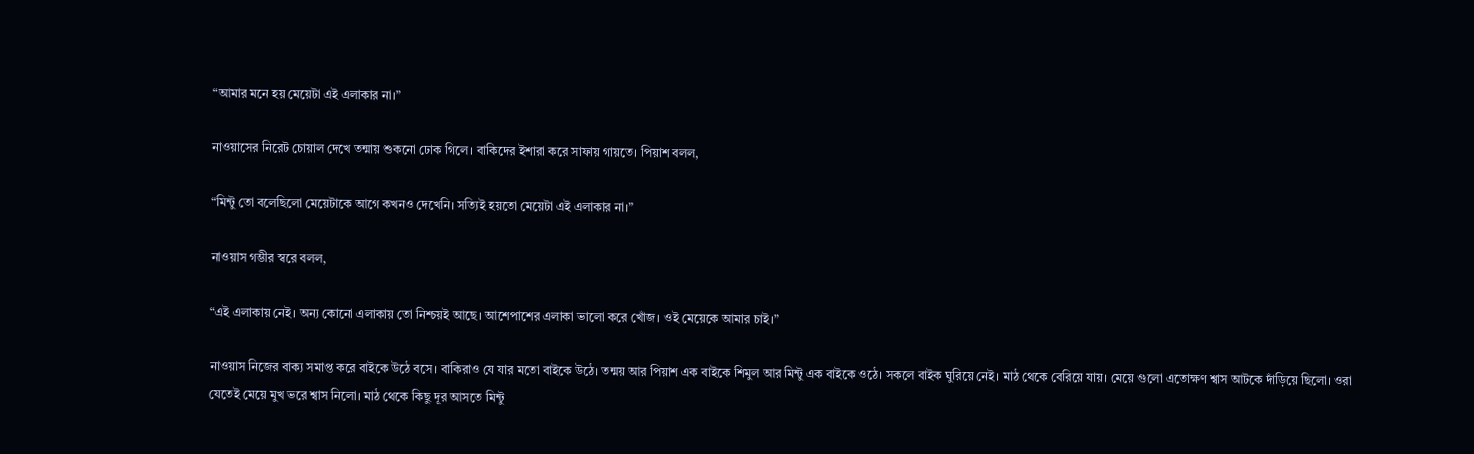“আমার মনে হয় মেয়েটা এই এলাকার না।”

নাওয়াসের নিরেট চোয়াল দেখে তন্মায় শুকনো ঢোক গিলে। বাকিদের ইশারা করে সাফায় গায়তে। পিয়াশ বলল,

“মিন্টু তো বলেছিলো মেয়েটাকে আগে কখনও দেখেনি। সত্যিই হয়তো মেয়েটা এই এলাকার না।”

নাওয়াস গম্ভীর স্বরে বলল,

“এই এলাকায় নেই। অন্য কোনো এলাকায় তো নিশ্চয়ই আছে। আশেপাশের এলাকা ভালো করে খোঁজ। ওই মেয়েকে আমার চাই।”

নাওয়াস নিজের বাক্য সমাপ্ত করে বাইকে উঠে বসে। বাকিরাও যে যার মতো বাইকে উঠে। তন্ময় আর পিয়াশ এক বাইকে শিমুল আর মিন্টু এক বাইকে ওঠে। সকলে বাইক ঘুরিয়ে নেই। মাঠ থেকে বেরিয়ে যায়। মেয়ে গুলো এতোক্ষণ শ্বাস আটকে দাঁড়িয়ে ছিলো। ওরা যেতেই মেয়ে মুখ ভরে শ্বাস নিলো। মাঠ থেকে কিছু দূর আসতে মিন্টু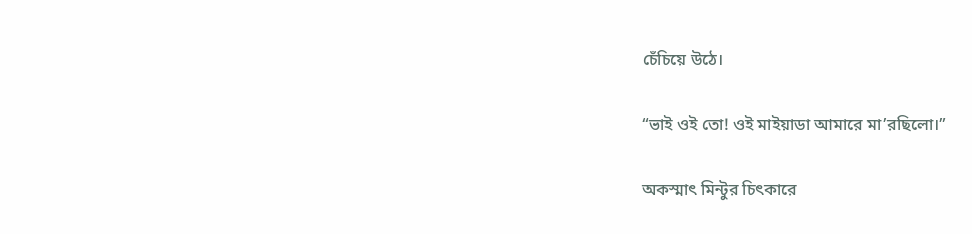চেঁচিয়ে উঠে।

“ভাই ওই তো! ওই মাইয়াডা আমারে মা’রছিলো।”

অকস্মাৎ মিন্টুর চিৎকারে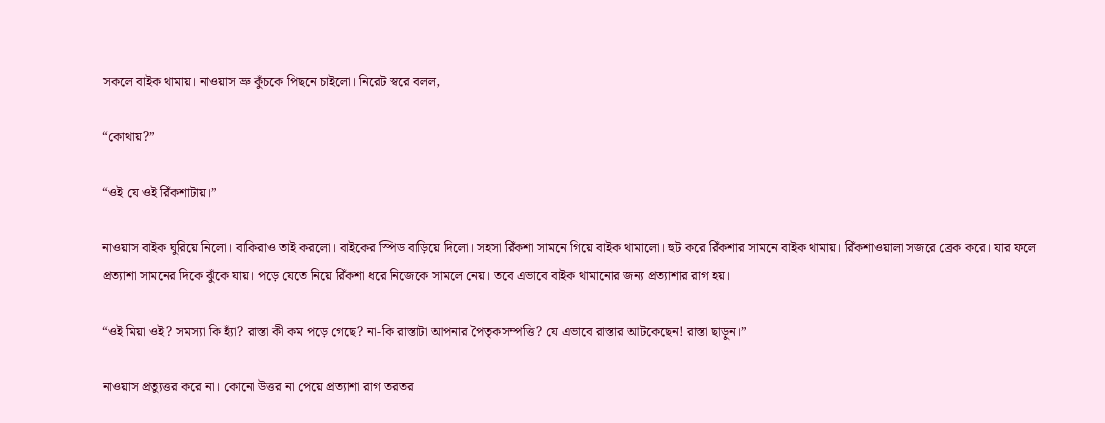সকলে বাইক থামায়। নাওয়াস ভ্রু কুঁচকে পিছনে চাইলো। নিরেট স্বরে বলল,

“কোথায়?”

“ওই যে ওই রিঁকশাটায়।”

নাওয়াস বাইক ঘুরিয়ে নিলো। বাকিরাও তাই করলো। বাইকের স্পিড বাড়িয়ে দিলো। সহসা রিঁকশা সামনে গিয়ে বাইক থামালো। হুট করে রিঁকশার সামনে বাইক থামায়। রিঁকশাওয়ালা সজরে ব্রেক করে। যার ফলে প্রত্যাশা সামনের দিকে ঝুঁকে যায়। পড়ে যেতে নিয়ে রিঁকশা ধরে নিজেকে সামলে নেয়। তবে এভাবে বাইক থামানোর জন্য প্রত্যাশার রাগ হয়।

“ওই মিয়া ওই? সমস্যা কি হ্যাঁ? রাস্তা কী কম পড়ে গেছে? না-কি রাস্তাটা আপনার পৈতৃকসম্পত্তি? যে এভাবে রাস্তার আটকেছেন! রাস্তা ছাড়ুন।”

নাওয়াস প্রত্যুত্তর করে না। কোনো উত্তর না পেয়ে প্রত্যাশা রাগ তরতর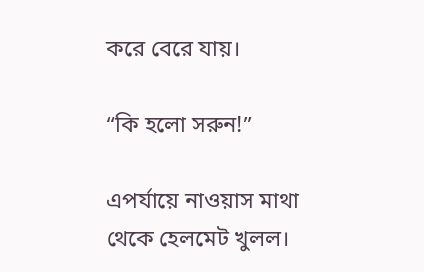করে বেরে যায়।

“কি হলো সরুন!”

এপর্যায়ে নাওয়াস মাথা থেকে হেলমেট খুলল।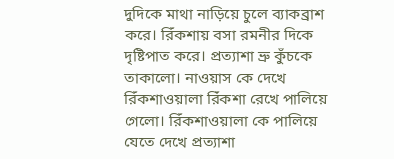দুদিকে মাথা নাড়িয়ে চুলে ব্যাকব্রাশ করে। রিঁকশায় বসা রমনীর দিকে দৃষ্টিপাত করে। প্রত্যাশা ভ্রু কুঁচকে তাকালো। নাওয়াস কে দেখে রিঁকশাওয়ালা রিঁকশা রেখে পালিয়ে গেলো। রিঁকশাওয়ালা কে পালিয়ে যেতে দেখে প্রত্যাশা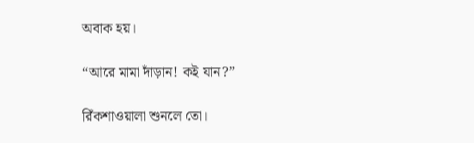অবাক হয়।

“আরে মামা দাঁড়ান! কই যান?”

রিঁকশাওয়ালা শুনলে তো।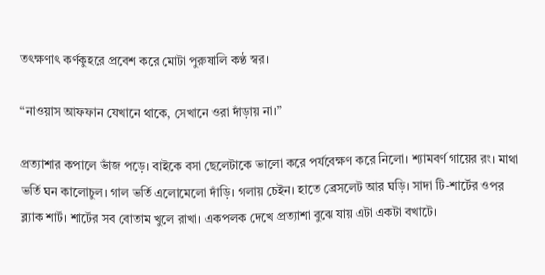তৎক্ষণাৎ কর্ণকুহরে প্রবেশ করে মোটা পুরুষালি কণ্ঠ স্বর।

“নাওয়াস আফফান যেখানে থাকে, সেখানে ওরা দাঁড়ায় না।”

প্রত্যাশার কপালে ভাঁজ পড়ে। বাইকে বসা ছেলেটাকে ভালো করে পর্যবেক্ষণ করে নিলো। শ্যামবর্ণ গায়ের রং। মাথা ভর্তি ঘন কালোচুল। গাল ভর্তি এলোমেলো দাঁড়ি। গলায় চেইন। হাতে ব্রেসলেট আর ঘড়ি। সাদা টি-শার্টের ওপর ব্ল্যাক শার্ট। শার্টের সব বোতাম খুলে রাখা। একপলক দেখে প্রত্যাশা বুঝে যায় এটা একটা বখাটে।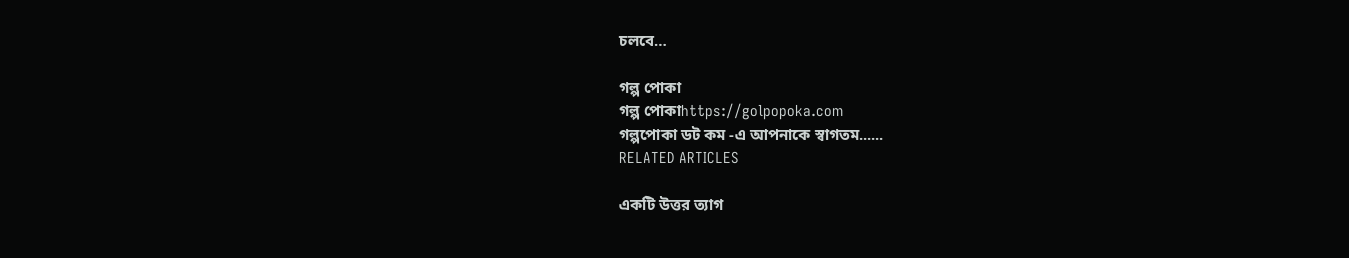চলবে…

গল্প পোকা
গল্প পোকাhttps://golpopoka.com
গল্পপোকা ডট কম -এ আপনাকে স্বাগতম......
RELATED ARTICLES

একটি উত্তর ত্যাগ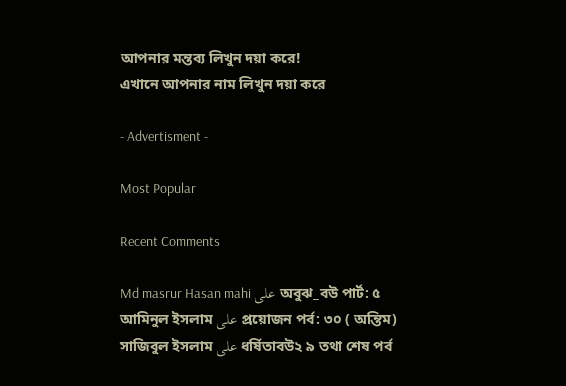আপনার মন্তব্য লিখুন দয়া করে!
এখানে আপনার নাম লিখুন দয়া করে

- Advertisment -

Most Popular

Recent Comments

Md masrur Hasan mahi على অবুঝ_বউ পার্ট: ৫
আমিনুল ইসলাম على প্রয়োজন পর্ব: ৩০ ( অন্তিম)
সাজিবুল ইসলাম على ধর্ষিতাবউ২ ৯ তথা শেষ পর্ব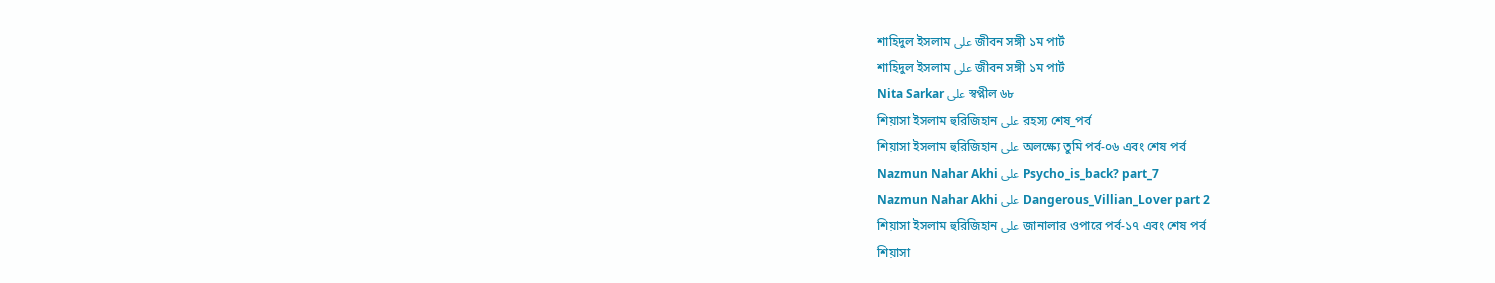শাহিদুল ইসলাম على জীবন সঙ্গী ১ম পার্ট
শাহিদুল ইসলাম على জীবন সঙ্গী ১ম পার্ট
Nita Sarkar على স্বপ্নীল ৬৮
শিয়াসা ইসলাম হুরিজিহান على রহস্য শেষ_পর্ব
শিয়াসা ইসলাম হুরিজিহান على অলক্ষ্যে তুমি পর্ব-০৬ এবং শেষ পর্ব
Nazmun Nahar Akhi على Psycho_is_back? part_7
Nazmun Nahar Akhi على Dangerous_Villian_Lover part 2
শিয়াসা ইসলাম হুরিজিহান على জানালার ওপারে পর্ব-১৭ এবং শেষ পর্ব
শিয়াসা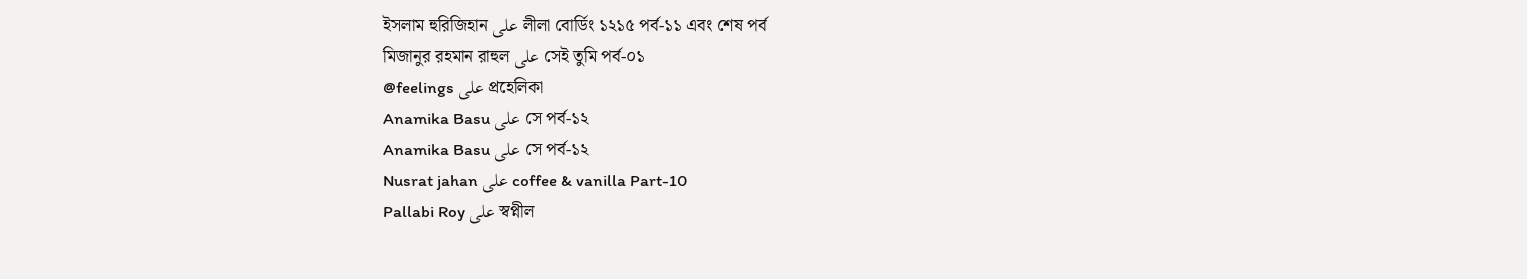ইসলাম হুরিজিহান على লীলা বোর্ডিং ১২১৫ পর্ব-১১ এবং শেষ পর্ব
মিজানুর রহমান রাহুল على সেই তুমি পর্ব-০১
@feelings على প্রহেলিকা
Anamika Basu على সে পর্ব-১২
Anamika Basu على সে পর্ব-১২
Nusrat jahan على coffee & vanilla Part-10
Pallabi Roy على স্বপ্নীল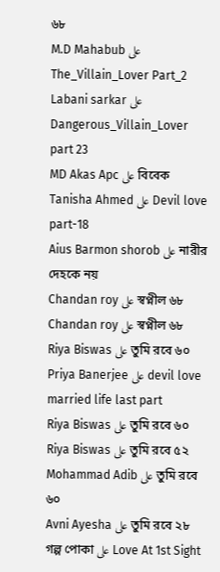৬৮
M.D Mahabub على The_Villain_Lover Part_2
Labani sarkar على Dangerous_Villain_Lover part 23
MD Akas Apc على বিবেক
Tanisha Ahmed على Devil love part-18
Aius Barmon shorob على নারীর দেহকে নয়
Chandan roy على স্বপ্নীল ৬৮
Chandan roy على স্বপ্নীল ৬৮
Riya Biswas على তুমি রবে ৬০
Priya Banerjee على devil love married life last part
Riya Biswas على তুমি রবে ৬০
Riya Biswas على তুমি রবে ৫২
Mohammad Adib على তুমি রবে ৬০
Avni Ayesha على তুমি রবে ২৮
গল্প পোকা على Love At 1st Sight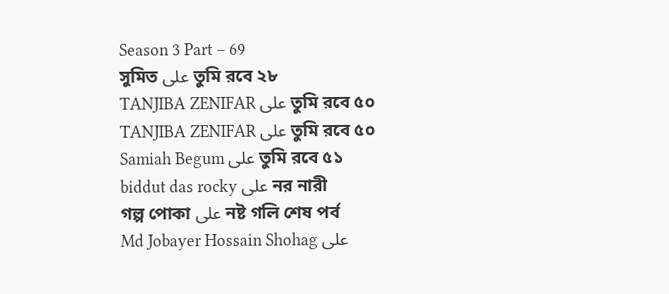Season 3 Part – 69
সুমিত على তুমি রবে ২৮
TANJIBA ZENIFAR على তুমি রবে ৫০
TANJIBA ZENIFAR على তুমি রবে ৫০
Samiah Begum على তুমি রবে ৫১
biddut das rocky على নর নারী
গল্প পোকা على নষ্ট গলি শেষ পর্ব
Md Jobayer Hossain Shohag على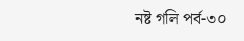নষ্ট গলি পর্ব-৩০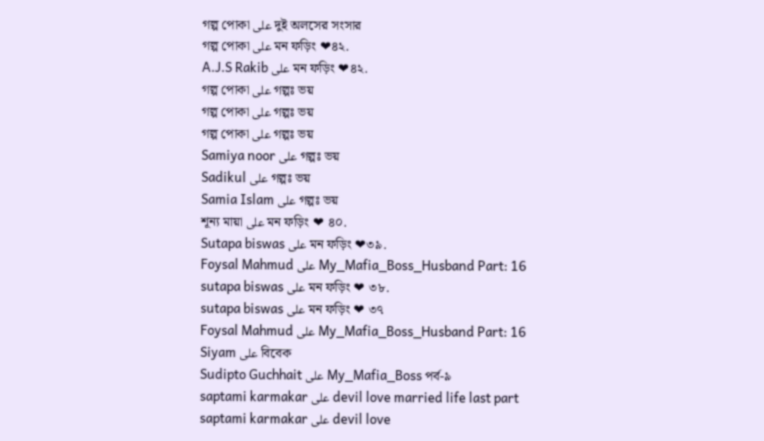গল্প পোকা على দুই অলসের সংসার
গল্প পোকা على মন ফড়িং ❤৪২.
A.J.S Rakib على মন ফড়িং ❤৪২.
গল্প পোকা على গল্পঃ ভয়
গল্প পোকা على গল্পঃ ভয়
গল্প পোকা على গল্পঃ ভয়
Samiya noor على গল্পঃ ভয়
Sadikul على গল্পঃ ভয়
Samia Islam على গল্পঃ ভয়
শূন্য মায়া على মন ফড়িং ❤ ৪০.
Sutapa biswas على মন ফড়িং ❤৩৯.
Foysal Mahmud على My_Mafia_Boss_Husband Part: 16
sutapa biswas على মন ফড়িং ❤ ৩৮.
sutapa biswas على মন ফড়িং ❤ ৩৭
Foysal Mahmud على My_Mafia_Boss_Husband Part: 16
Siyam على বিবেক
Sudipto Guchhait على My_Mafia_Boss পর্ব-৯
saptami karmakar على devil love married life last part
saptami karmakar على devil love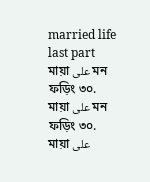married life last part
মায়া على মন ফড়িং ৩০.
মায়া على মন ফড়িং ৩০.
মায়া على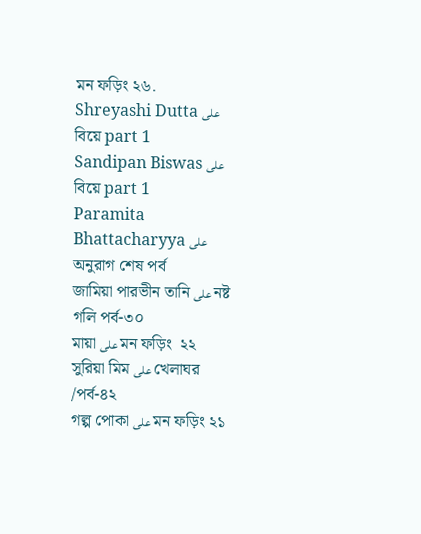মন ফড়িং ২৬.
Shreyashi Dutta على  বিয়ে part 1
Sandipan Biswas على  বিয়ে part 1
Paramita Bhattacharyya على অনুরাগ শেষ পর্ব
জামিয়া পারভীন তানি على নষ্ট গলি পর্ব-৩০
মায়া على মন ফড়িং  ২২
সুরিয়া মিম على খেলাঘর /পর্ব-৪২
গল্প পোকা على মন ফড়িং ২১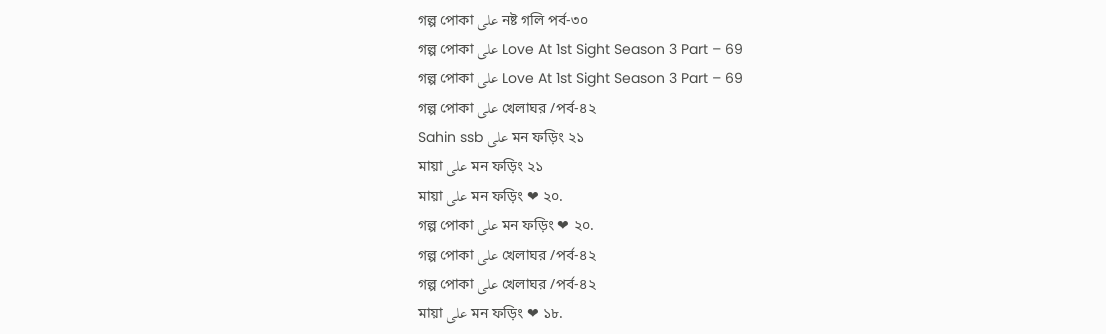গল্প পোকা على নষ্ট গলি পর্ব-৩০
গল্প পোকা على Love At 1st Sight Season 3 Part – 69
গল্প পোকা على Love At 1st Sight Season 3 Part – 69
গল্প পোকা على খেলাঘর /পর্ব-৪২
Sahin ssb على মন ফড়িং ২১
মায়া على মন ফড়িং ২১
মায়া على মন ফড়িং ❤ ২০.
গল্প পোকা على মন ফড়িং ❤ ২০.
গল্প পোকা على খেলাঘর /পর্ব-৪২
গল্প পোকা على খেলাঘর /পর্ব-৪২
মায়া على মন ফড়িং ❤ ১৮.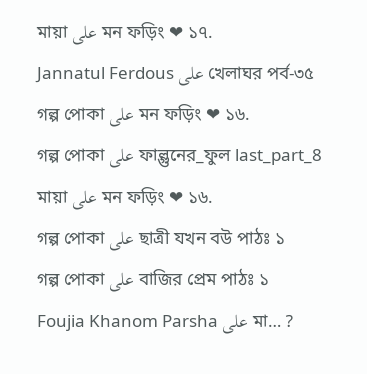মায়া على মন ফড়িং ❤ ১৭.
Jannatul Ferdous على খেলাঘর পর্ব-৩৫
গল্প পোকা على মন ফড়িং ❤ ১৬.
গল্প পোকা على ফাল্গুনের_ফুল last_part_8
মায়া على মন ফড়িং ❤ ১৬.
গল্প পোকা على ছাত্রী যখন বউ পাঠঃ ১
গল্প পোকা على বাজির প্রেম পাঠঃ ১
Foujia Khanom Parsha على মা… ?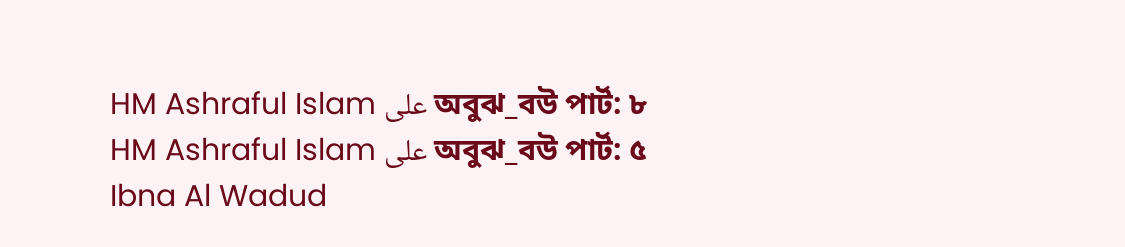HM Ashraful Islam على অবুঝ_বউ পার্ট: ৮
HM Ashraful Islam على অবুঝ_বউ পার্ট: ৫
Ibna Al Wadud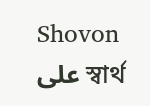Shovon على স্বার্থ